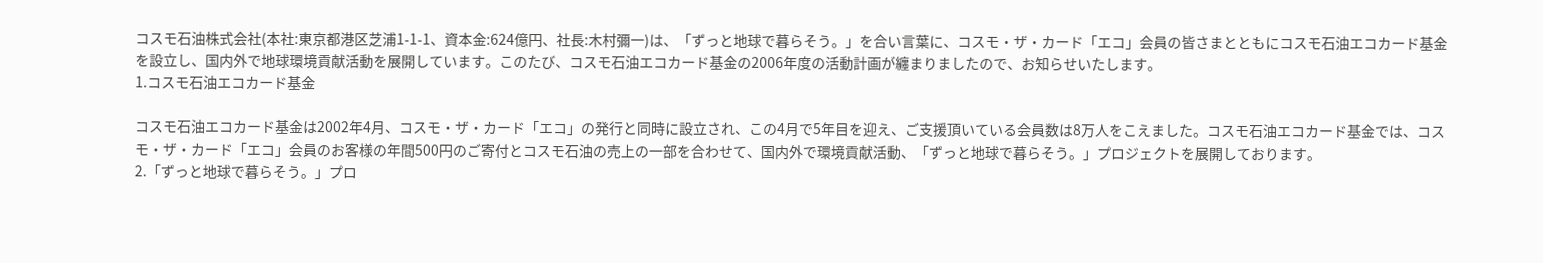コスモ石油株式会社(本社:東京都港区芝浦1-1-1、資本金:624億円、社長:木村彌一)は、「ずっと地球で暮らそう。」を合い言葉に、コスモ・ザ・カード「エコ」会員の皆さまとともにコスモ石油エコカード基金を設立し、国内外で地球環境貢献活動を展開しています。このたび、コスモ石油エコカード基金の2006年度の活動計画が纏まりましたので、お知らせいたします。
1.コスモ石油エコカード基金

コスモ石油エコカード基金は2002年4月、コスモ・ザ・カード「エコ」の発行と同時に設立され、この4月で5年目を迎え、ご支援頂いている会員数は8万人をこえました。コスモ石油エコカード基金では、コスモ・ザ・カード「エコ」会員のお客様の年間500円のご寄付とコスモ石油の売上の一部を合わせて、国内外で環境貢献活動、「ずっと地球で暮らそう。」プロジェクトを展開しております。
2.「ずっと地球で暮らそう。」プロ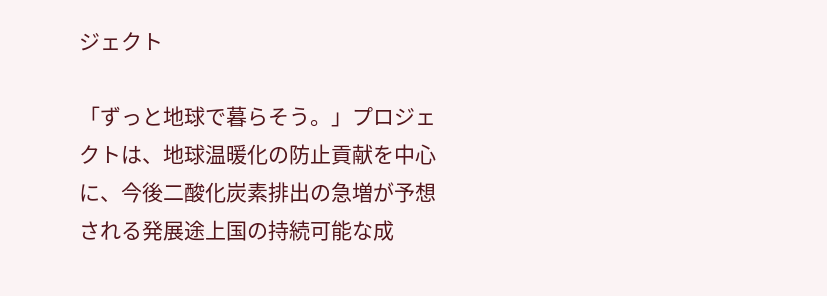ジェクト

「ずっと地球で暮らそう。」プロジェクトは、地球温暖化の防止貢献を中心に、今後二酸化炭素排出の急増が予想される発展途上国の持続可能な成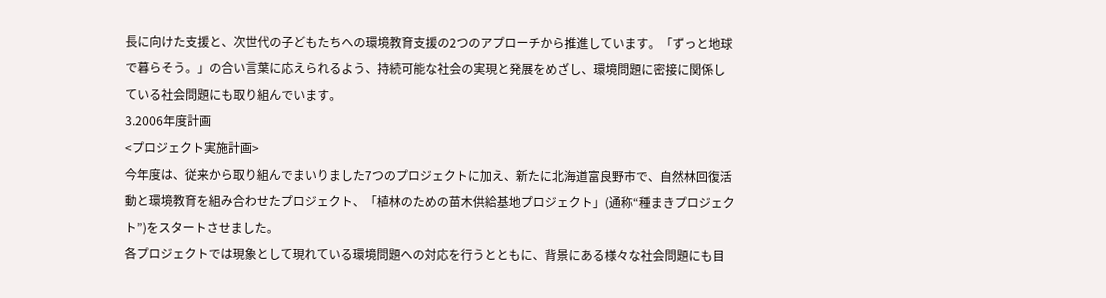長に向けた支援と、次世代の子どもたちへの環境教育支援の2つのアプローチから推進しています。「ずっと地球で暮らそう。」の合い言葉に応えられるよう、持続可能な社会の実現と発展をめざし、環境問題に密接に関係している社会問題にも取り組んでいます。
3.2006年度計画
<プロジェクト実施計画>
今年度は、従来から取り組んでまいりました7つのプロジェクトに加え、新たに北海道富良野市で、自然林回復活動と環境教育を組み合わせたプロジェクト、「植林のための苗木供給基地プロジェクト」(通称“種まきプロジェクト”)をスタートさせました。
各プロジェクトでは現象として現れている環境問題への対応を行うとともに、背景にある様々な社会問題にも目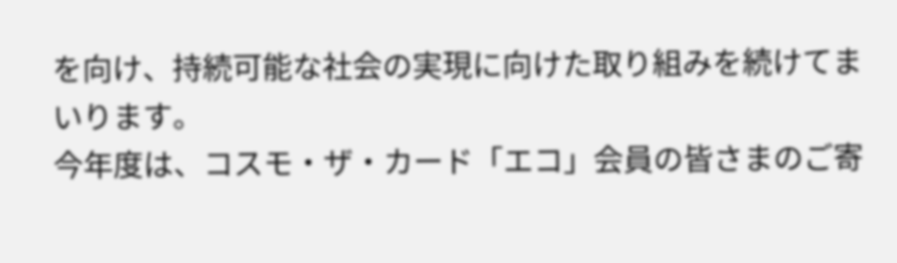を向け、持続可能な社会の実現に向けた取り組みを続けてまいります。
今年度は、コスモ・ザ・カード「エコ」会員の皆さまのご寄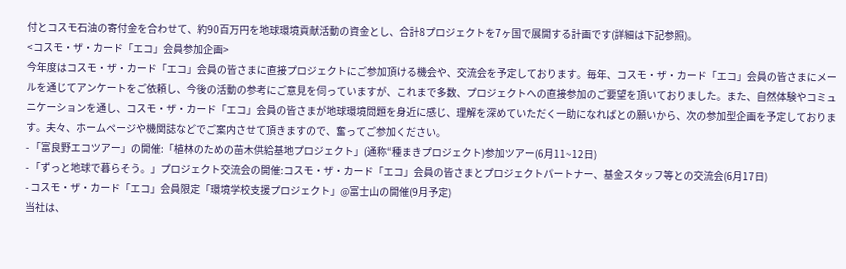付とコスモ石油の寄付金を合わせて、約90百万円を地球環境貢献活動の資金とし、合計8プロジェクトを7ヶ国で展開する計画です(詳細は下記参照)。
<コスモ・ザ・カード「エコ」会員参加企画>
今年度はコスモ・ザ・カード「エコ」会員の皆さまに直接プロジェクトにご参加頂ける機会や、交流会を予定しております。毎年、コスモ・ザ・カード「エコ」会員の皆さまにメールを通じてアンケートをご依頼し、今後の活動の参考にご意見を伺っていますが、これまで多数、プロジェクトへの直接参加のご要望を頂いておりました。また、自然体験やコミュニケーションを通し、コスモ・ザ・カード「エコ」会員の皆さまが地球環境問題を身近に感じ、理解を深めていただく一助になればとの願いから、次の参加型企画を予定しております。夫々、ホームページや機関誌などでご案内させて頂きますので、奮ってご参加ください。
- 「富良野エコツアー」の開催:「植林のための苗木供給基地プロジェクト」(通称“種まきプロジェクト)参加ツアー(6月11~12日)
- 「ずっと地球で暮らそう。」プロジェクト交流会の開催:コスモ・ザ・カード「エコ」会員の皆さまとプロジェクトパートナー、基金スタッフ等との交流会(6月17日)
- コスモ・ザ・カード「エコ」会員限定「環境学校支援プロジェクト」@富士山の開催(9月予定)
当社は、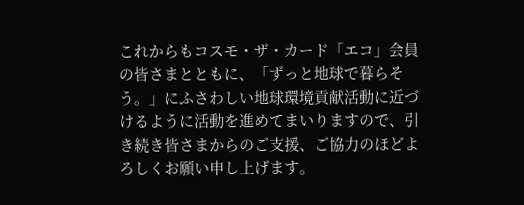これからもコスモ・ザ・カード「エコ」会員の皆さまとともに、「ずっと地球で暮らそう。」にふさわしい地球環境貢献活動に近づけるように活動を進めてまいりますので、引き続き皆さまからのご支援、ご協力のほどよろしくお願い申し上げます。